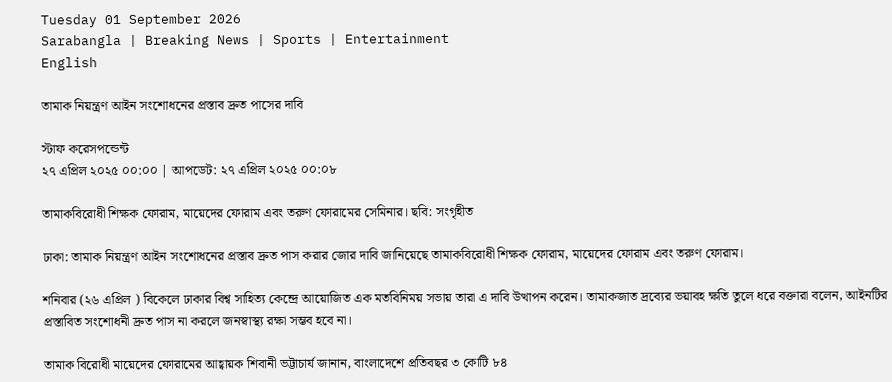Tuesday 01 September 2026
Sarabangla | Breaking News | Sports | Entertainment
English

তামাক নিয়ন্ত্রণ আইন সংশোধনের প্রস্তাব দ্রুত পাসের দাবি

স্টাফ করেসপন্ডেন্ট
২৭ এপ্রিল ২০২৫ ০০:০০ | আপডেট: ২৭ এপ্রিল ২০২৫ ০০:০৮

তামাকবিরোধী শিক্ষক ফোরাম, মায়েদের ফোরাম এবং তরুণ ফোরামের সেমিনার। ছবি: সংগৃহীত

ঢাকা: তামাক নিয়ন্ত্রণ আইন সংশোধনের প্রস্তাব দ্রুত পাস করার জোর দাবি জানিয়েছে তামাকবিরোধী শিক্ষক ফোরাম, মায়েদের ফোরাম এবং তরুণ ফোরাম।

শনিবার (২৬ এপ্রিল ) বিকেলে ঢাকার বিশ্ব সাহিত্য কেন্দ্রে আয়োজিত এক মতবিনিময় সভায় তারা এ দাবি উত্থাপন করেন। তামাকজাত দ্রব্যের ভয়াবহ ক্ষতি তুলে ধরে বক্তারা বলেন, আইনটির প্রস্তাবিত সংশোধনী দ্রুত পাস না করলে জনস্বাস্থ্য রক্ষা সম্ভব হবে না।

তামাক বিরোধী মায়েদের ফোরামের আহ্বায়ক শিবানী ভট্টাচার্য জানান, বাংলাদেশে প্রতিবছর ৩ কোটি ৮৪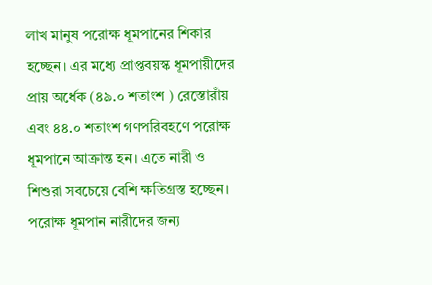লাখ মানুষ পরোক্ষ ধূমপানের শিকার হচ্ছেন। এর মধ্যে প্রাপ্তবয়স্ক ধূমপায়ীদের প্রায় অর্ধেক (৪৯.০ শতাংশ ) রেস্তোরাঁয় এবং ৪৪.০ শতাংশ গণপরিবহণে পরোক্ষ ধূমপানে আক্রান্ত হন। এতে নারী ও শিশুরা সবচেয়ে বেশি ক্ষতিগ্রস্ত হচ্ছেন। পরোক্ষ ধূমপান নারীদের জন্য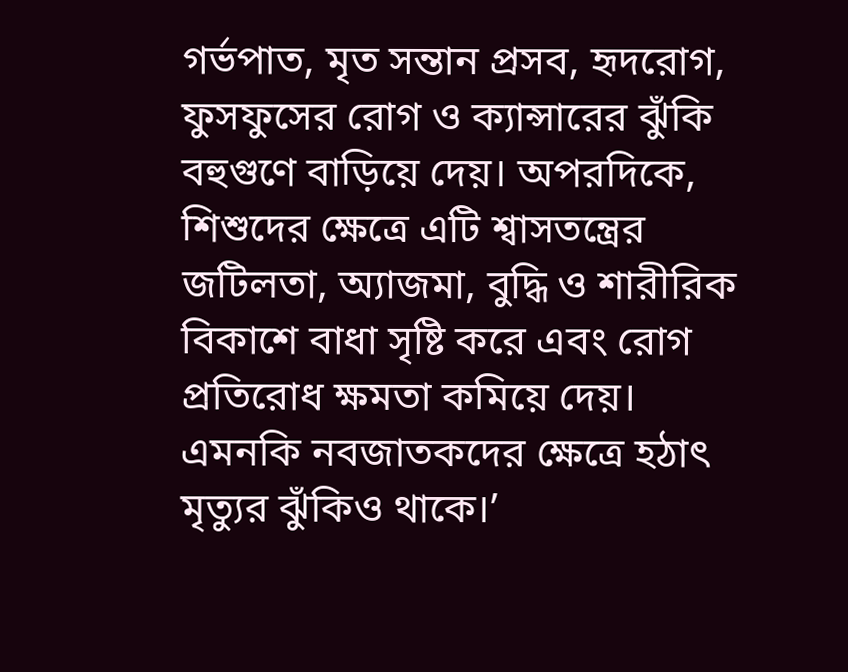গর্ভপাত, মৃত সন্তান প্রসব, হৃদরোগ, ফুসফুসের রোগ ও ক্যান্সারের ঝুঁকি বহুগুণে বাড়িয়ে দেয়। অপরদিকে, শিশুদের ক্ষেত্রে এটি শ্বাসতন্ত্রের জটিলতা, অ্যাজমা, বুদ্ধি ও শারীরিক বিকাশে বাধা সৃষ্টি করে এবং রোগ প্রতিরোধ ক্ষমতা কমিয়ে দেয়। এমনকি নবজাতকদের ক্ষেত্রে হঠাৎ মৃত্যুর ঝুঁকিও থাকে।’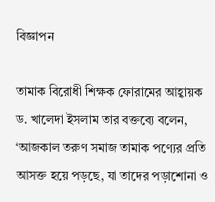বিজ্ঞাপন

তামাক বিরোধী শিক্ষক ফোরামের আহ্বায়ক ড. খালেদা ইসলাম তার বক্তব্যে বলেন, ‘আজকাল তরুণ সমাজ তামাক পণ্যের প্রতি আসক্ত হয়ে পড়ছে, যা তাদের পড়াশোনা ও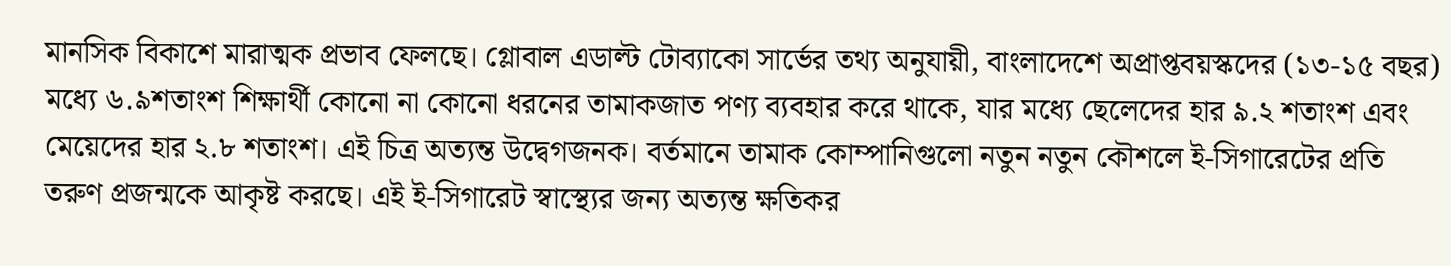মানসিক বিকাশে মারাত্মক প্রভাব ফেলছে। গ্লোবাল এডাল্ট টোব্যাকো সার্ভের তথ্য অনুযায়ী, বাংলাদেশে অপ্রাপ্তবয়স্কদের (১৩-১৫ বছর) মধ্যে ৬.৯শতাংশ শিক্ষার্থী কোনো না কোনো ধরনের তামাকজাত পণ্য ব্যবহার করে থাকে, যার মধ্যে ছেলেদের হার ৯.২ শতাংশ এবং মেয়েদের হার ২.৮ শতাংশ। এই চিত্র অত্যন্ত উদ্বেগজনক। বর্তমানে তামাক কোম্পানিগুলো নতুন নতুন কৌশলে ই-সিগারেটের প্রতি তরুণ প্রজন্মকে আকৃষ্ট করছে। এই ই-সিগারেট স্বাস্থ্যের জন্য অত্যন্ত ক্ষতিকর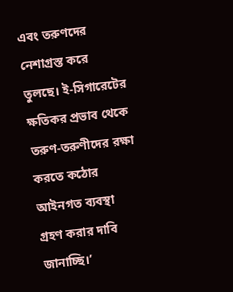এবং তরুণদের নেশাগ্রস্ত করে তুলছে। ই-সিগারেটের ক্ষতিকর প্রভাব থেকে তরুণ-তরুণীদের রক্ষা করতে কঠোর আইনগত ব্যবস্থা গ্রহণ করার দাবি জানাচ্ছি।’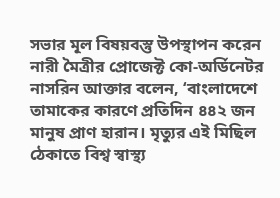সভার মূল বিষয়বস্তু উপস্থাপন করেন নারী মৈত্রীর প্রোজেক্ট কো-অর্ডিনেটর নাসরিন আক্তার বলেন, ‘বাংলাদেশে তামাকের কারণে প্রতিদিন ৪৪২ জন মানুষ প্রাণ হারান। মৃত্যুর এই মিছিল ঠেকাতে বিশ্ব স্বাস্থ্য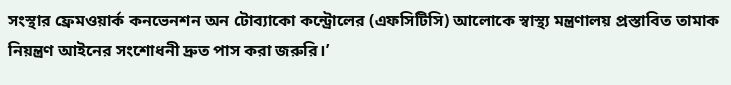সংস্থার ফ্রেমওয়ার্ক কনভেনশন অন টোব্যাকো কন্ট্রোলের (এফসিটিসি) আলোকে স্বাস্থ্য মন্ত্রণালয় প্রস্তাবিত তামাক নিয়ন্ত্রণ আইনের সংশোধনী দ্রুত পাস করা জরুরি।’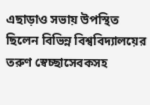এছাড়াও সভায় উপস্থিত ছিলেন বিভিন্ন বিশ্ববিদ্যালয়ের তরুণ স্বেচ্ছাসেবকসহ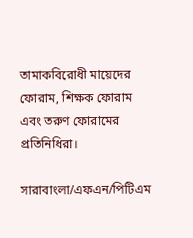তামাকবিরোধী মায়েদের ফোরাম, শিক্ষক ফোরাম এবং তরুণ ফোরামের প্রতিনিধিরা।

সারাবাংলা/এফএন/পিটিএম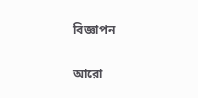বিজ্ঞাপন

আরো